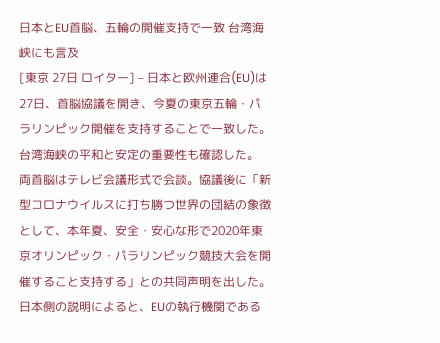日本とEU首脳、五輪の開催支持で一致 台湾海峡にも言及
[東京 27日 ロイター] – 日本と欧州連合(EU)は27日、首脳協議を開き、今夏の東京五輪・パラリンピック開催を支持することで一致した。台湾海峡の平和と安定の重要性も確認した。
両首脳はテレビ会議形式で会談。協議後に「新型コロナウイルスに打ち勝つ世界の団結の象徴として、本年夏、安全・安心な形で2020年東京オリンピック・パラリンピック競技大会を開催すること支持する」との共同声明を出した。
日本側の説明によると、EUの執行機関である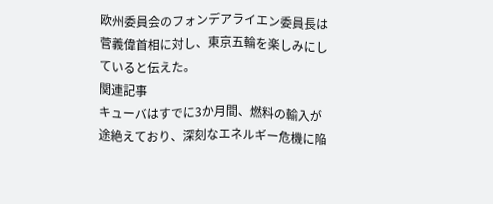欧州委員会のフォンデアライエン委員長は菅義偉首相に対し、東京五輪を楽しみにしていると伝えた。
関連記事
キューバはすでに3か月間、燃料の輸入が途絶えており、深刻なエネルギー危機に陥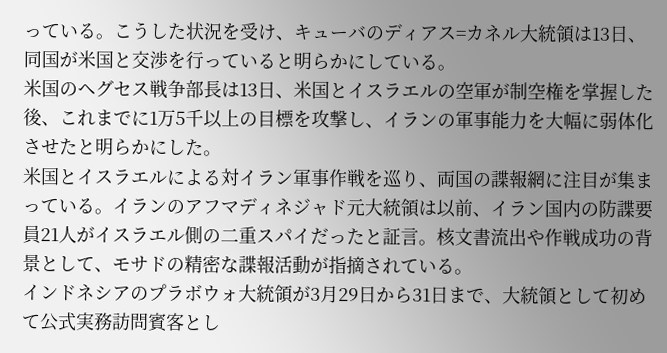っている。こうした状況を受け、キューバのディアス=カネル大統領は13日、同国が米国と交渉を行っていると明らかにしている。
米国のヘグセス戦争部長は13日、米国とイスラエルの空軍が制空権を掌握した後、これまでに1万5千以上の目標を攻撃し、イランの軍事能力を大幅に弱体化させたと明らかにした。
米国とイスラエルによる対イラン軍事作戦を巡り、両国の諜報網に注目が集まっている。イランのアフマディネジャド元大統領は以前、イラン国内の防諜要員21人がイスラエル側の二重スパイだったと証言。核文書流出や作戦成功の背景として、モサドの精密な諜報活動が指摘されている。
インドネシアのプラボウォ大統領が3月29日から31日まで、大統領として初めて公式実務訪問賓客とし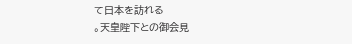て日本を訪れる
。天皇陛下との御会見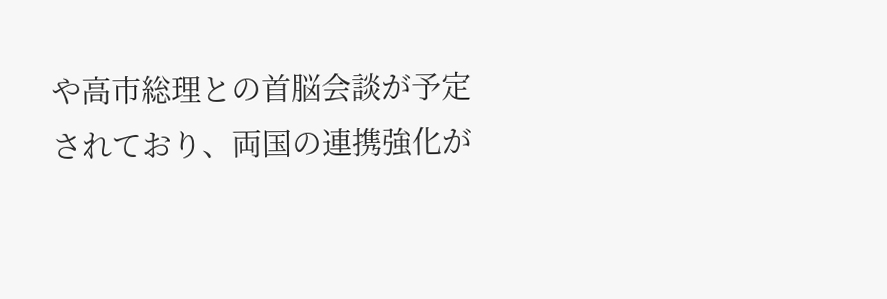や高市総理との首脳会談が予定されており、両国の連携強化が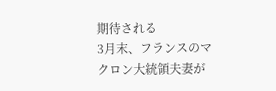期待される
3月末、フランスのマクロン大統領夫妻が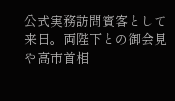公式実務訪問賓客として来日。両陛下との御会見や高市首相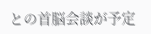との首脳会談が予定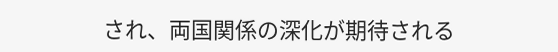され、両国関係の深化が期待される